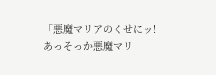「悪魔マリアのくせにッ!あっそっか悪魔マリ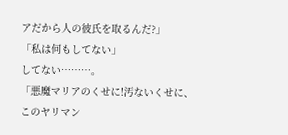アだから人の彼氏を取るんだ?」
「私は何もしてない」
してない………。
「悪魔マリアのくせに!汚ないくせに、このヤリマン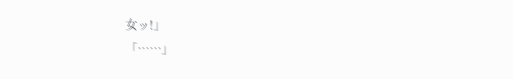女ッ!」
「……」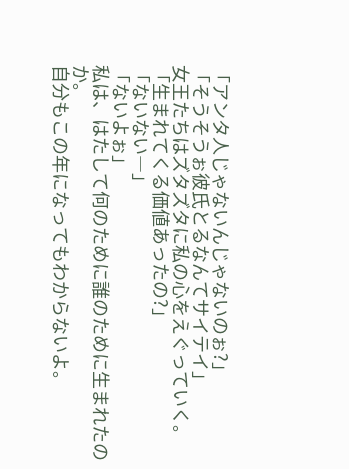「アンタ人じゃないんじゃないのぉ?」
「そうそうぉ彼氏とるなんてサイテイ」
女王たちはズタズタに私の心をえぐっていく。
「生まれてくる価値あったの?」
「ないない―」
「ないよぉ」
私は、はたして何のために誰のために生まれたのか。
自分もこの年になってもわからないよ。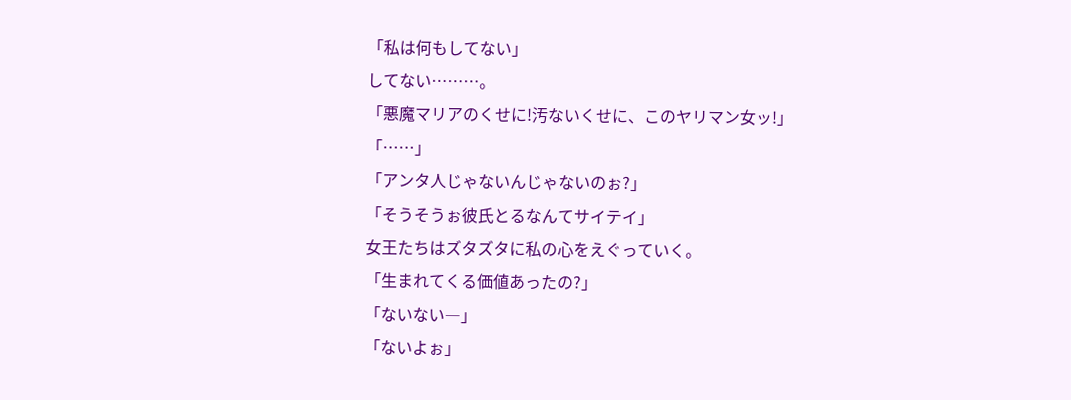「私は何もしてない」
してない………。
「悪魔マリアのくせに!汚ないくせに、このヤリマン女ッ!」
「……」
「アンタ人じゃないんじゃないのぉ?」
「そうそうぉ彼氏とるなんてサイテイ」
女王たちはズタズタに私の心をえぐっていく。
「生まれてくる価値あったの?」
「ないない―」
「ないよぉ」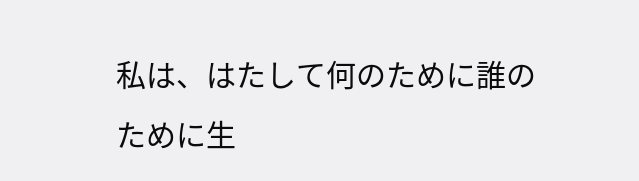私は、はたして何のために誰のために生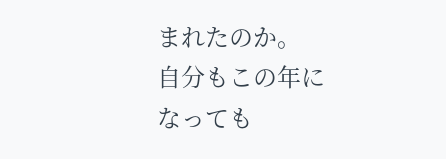まれたのか。
自分もこの年になっても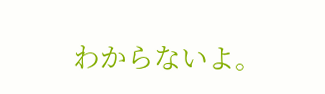わからないよ。